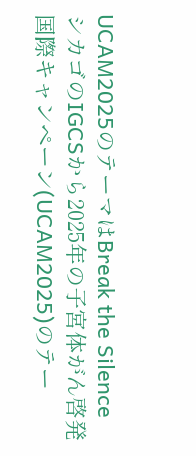UCAM2025のテーマはBreak the Silence
シカゴのIGCSから2025年の子宮体がん啓発国際キャンペーン(UCAM2025)のテー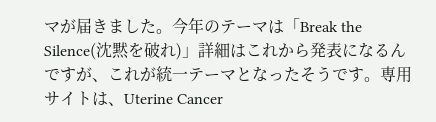マが届きました。今年のテーマは「Break the Silence(沈黙を破れ)」詳細はこれから発表になるんですが、これが統一テーマとなったそうです。専用サイトは、Uterine Cancer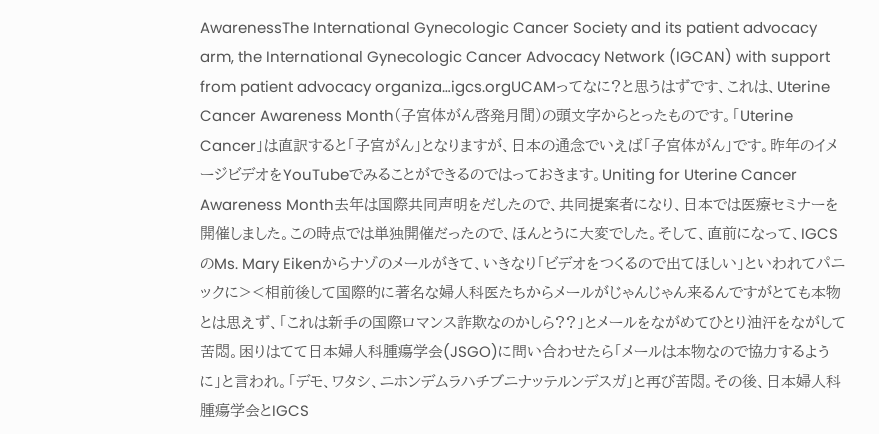AwarenessThe International Gynecologic Cancer Society and its patient advocacy arm, the International Gynecologic Cancer Advocacy Network (IGCAN) with support from patient advocacy organiza…igcs.orgUCAMってなに?と思うはずです、これは、Uterine Cancer Awareness Month(子宮体がん啓発月間)の頭文字からとったものです。「Uterine Cancer」は直訳すると「子宮がん」となりますが、日本の通念でいえば「子宮体がん」です。昨年のイメージビデオをYouTubeでみることができるのではっておきます。Uniting for Uterine Cancer Awareness Month去年は国際共同声明をだしたので、共同提案者になり、日本では医療セミナーを開催しました。この時点では単独開催だったので、ほんとうに大変でした。そして、直前になって、IGCSのMs. Mary Eikenからナゾのメールがきて、いきなり「ビデオをつくるので出てほしい」といわれてパニックに><相前後して国際的に著名な婦人科医たちからメールがじゃんじゃん来るんですがとても本物とは思えず、「これは新手の国際ロマンス詐欺なのかしら??」とメールをながめてひとり油汗をながして苦悶。困りはてて日本婦人科腫瘍学会(JSGO)に問い合わせたら「メールは本物なので協力するように」と言われ。「デモ、ワタシ、ニホンデムラハチブニナッテルンデスガ」と再び苦悶。その後、日本婦人科腫瘍学会とIGCS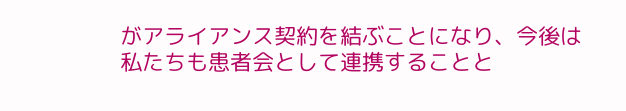がアライアンス契約を結ぶことになり、今後は私たちも患者会として連携することと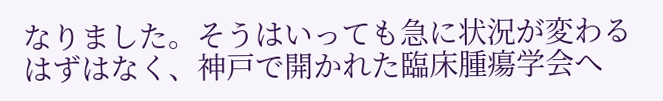なりました。そうはいっても急に状況が変わるはずはなく、神戸で開かれた臨床腫瘍学会へ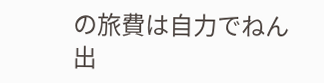の旅費は自力でねん出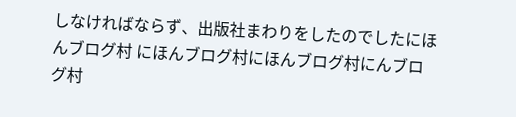しなければならず、出版社まわりをしたのでしたにほんブログ村 にほんブログ村にほんブログ村にんブログ村